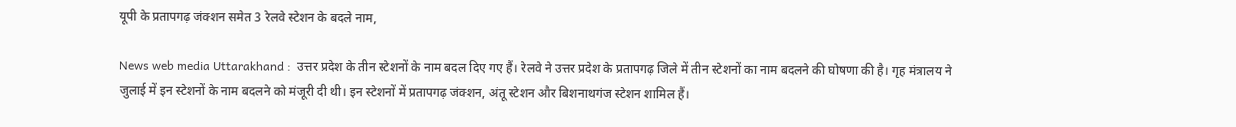यूपी के प्रतापगढ़ जंक्शन समेत 3 रेलवे स्टेशन के बदले नाम,

News web media Uttarakhand :  उत्तर प्रदेश के तीन स्टेशनों के नाम बदल दिए गए हैं। रेलवे ने उत्तर प्रदेश के प्रतापगढ़ जिले में तीन स्टेशनों का नाम बदलने की घोषणा की है। गृह मंत्रालय ने जुलाई में इन स्टेशनों के नाम बदलने को मंजूरी दी थी। इन स्टेशनों में प्रतापगढ़ जंक्शन, अंतू स्टेशन और बिशनाथगंज स्टेशन शामिल हैं।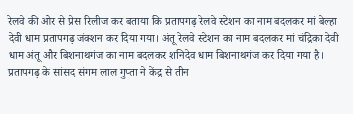रेलवे की ओर से प्रेस रिलीज कर बताया कि प्रतापगढ़ रेलवे स्टेशन का नाम बदलकर मां बेल्हा देवी धाम प्रतापगढ़ जंक्शन कर दिया गया। अंतू रेलवे स्टेशन का नाम बदलकर मां चंद्रिका देवी धाम अंतू और बिशनाथगंज का नाम बदलकर शनिदेव धाम बिशनाथगंज कर दिया गया है। प्रतापगढ़ के सांसद संगम लाल गुप्ता ने केंद्र से तीन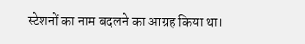स्टेशनों का नाम बदलने का आग्रह किया था।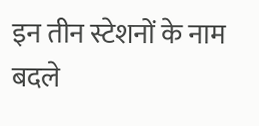इन तीन स्टेशनों के नाम बदले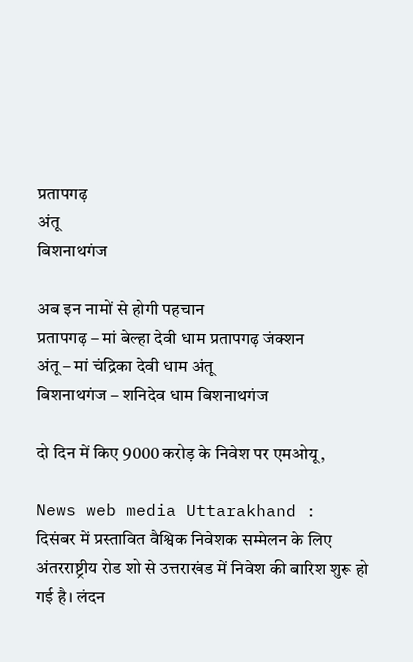प्रतापगढ़
अंतू
बिशनाथगंज

अब इन नामों से होगी पहचान
प्रतापगढ़ – मां बेल्हा देवी धाम प्रतापगढ़ जंक्शन
अंतू – मां चंद्रिका देवी धाम अंतू
बिशनाथगंज – शनिदेव धाम बिशनाथगंज

दो दिन में किए 9000 करोड़ के निवेश पर एमओयू,

News web media Uttarakhand :  दिसंबर में प्रस्तावित वैश्विक निवेशक सम्मेलन के लिए अंतरराष्ट्रीय रोड शो से उत्तराखंड में निवेश की बारिश शुरू हो गई है। लंदन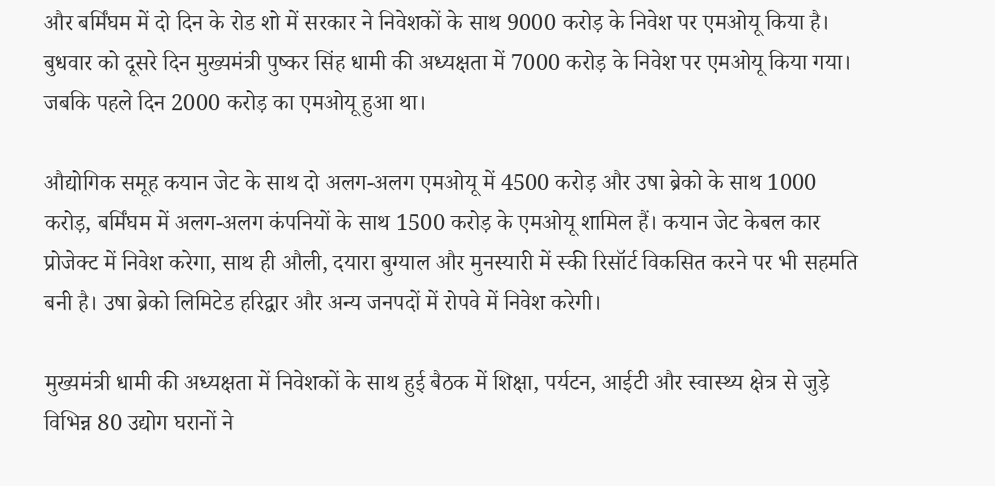और बर्मिंघम में दो दिन के रोड शो में सरकार ने निवेशकों के साथ 9000 करोड़ के निवेश पर एमओयू किया है। बुधवार को दूसरे दिन मुख्यमंत्री पुष्कर सिंह धामी की अध्यक्षता में 7000 करोड़ के निवेश पर एमओयू किया गया। जबकि पहले दिन 2000 करोड़ का एमओयू हुआ था।

औद्योगिक समूह कयान जेट के साथ दो अलग-अलग एमओयू में 4500 करोड़ और उषा ब्रेको के साथ 1000 करोड़, बर्मिंघम में अलग-अलग कंपनियों के साथ 1500 करोड़ के एमओयू शामिल हैं। कयान जेट केबल कार प्रोजेक्ट में निवेश करेगा, साथ ही औली, दयारा बुग्याल और मुनस्यारी में स्की रिसॉर्ट विकसित करने पर भी सहमति बनी है। उषा ब्रेको लिमिटेड हरिद्वार और अन्य जनपदों में रोपवे में निवेश करेगी।

मुख्यमंत्री धामी की अध्यक्षता में निवेशकों के साथ हुई बैठक में शिक्षा, पर्यटन, आईटी और स्वास्थ्य क्षेत्र से जुड़े विभिन्न 80 उद्योग घरानों ने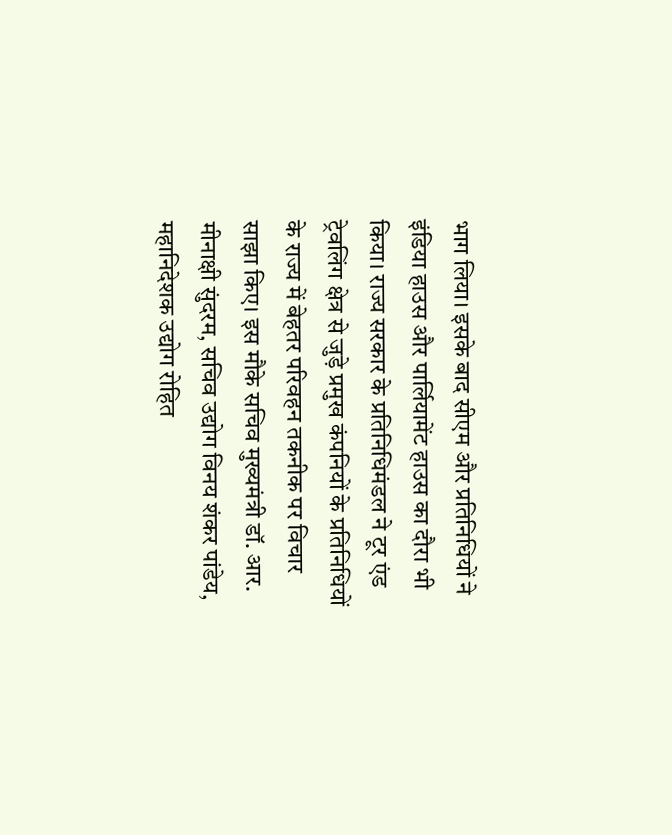भाग लिया। इसके बाद सीएम और प्रतिनिधियों ने इंडिया हाउस और पार्लियामेंट हाउस का दौरा भी किया। राज्य सरकार के प्रतिनिधिमंडल ने टूर एंड ट्रेवलिंग क्षेत्र से जुड़े प्रमुख कंपनियों के प्रतिनिधियों के राज्य में बेहतर परिवहन तकनीक पर विचार साझा किए। इस मौके सचिव मुख्यमंत्री डॉ. आर. मीनाक्षी सुंदरम, सचिव उद्योग विनय शंकर पांडेय, महानिदेशक उद्योग रोहित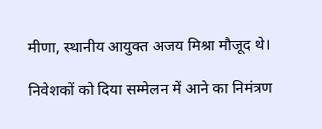मीणा, स्थानीय आयुक्त अजय मिश्रा मौजूद थे।

निवेशकों को दिया सम्मेलन में आने का निमंत्रण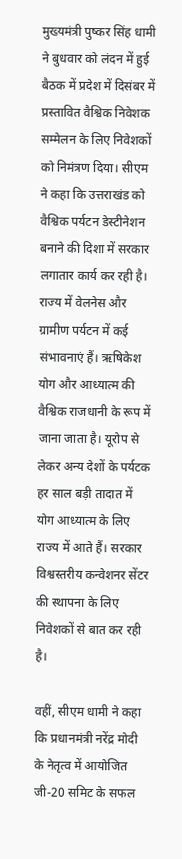मुख्यमंत्री पुष्कर सिंह धामी ने बुधवार को लंदन में हुई बैठक में प्रदेश में दिसंबर में प्रस्तावित वैश्विक निवेशक सम्मेलन के लिए निवेशकों को निमंत्रण दिया। सीएम ने कहा कि उत्तराखंड को वैश्विक पर्यटन डेस्टीनेशन बनाने की दिशा में सरकार लगातार कार्य कर रही है। राज्य में वेलनेस और ग्रामीण पर्यटन में कई संभावनाएं हैं। ऋषिकेश योग और आध्यात्म की वैश्विक राजधानी के रूप में जाना जाता है। यूरोप से लेकर अन्य देशों के पर्यटक हर साल बड़ी तादात में योग आध्यात्म के लिए राज्य में आते हैं। सरकार विश्वस्तरीय कन्वेशनर सेंटर की स्थापना के लिए निवेशकों से बात कर रही है।

वहीं, सीएम धामी ने कहा कि प्रधानमंत्री नरेंद्र मोदी के नेतृत्व में आयोजित जी-20 समिट के सफल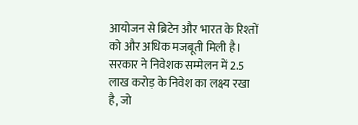आयोजन से ब्रिटेन और भारत के रिश्तों को और अधिक मजबूती मिली है। सरकार ने निवेशक सम्मेलन में 2.5 लाख करोड़ के निवेश का लक्ष्य रखा है, जो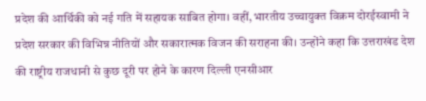प्रदेश की आर्थिकी को नई गति में सहायक साबित होगा। वहीं, भारतीय उच्चायुक्त विक्रम दोरईस्वामी ने प्रदेश सरकार की विभिन्न नीतियों और सकारात्मक विजन की सराहना की। उन्होंने कहा कि उत्तराखंड देश की राष्ट्रीय राजधानी से कुछ दूरी पर होने के कारण दिल्ली एनसीआर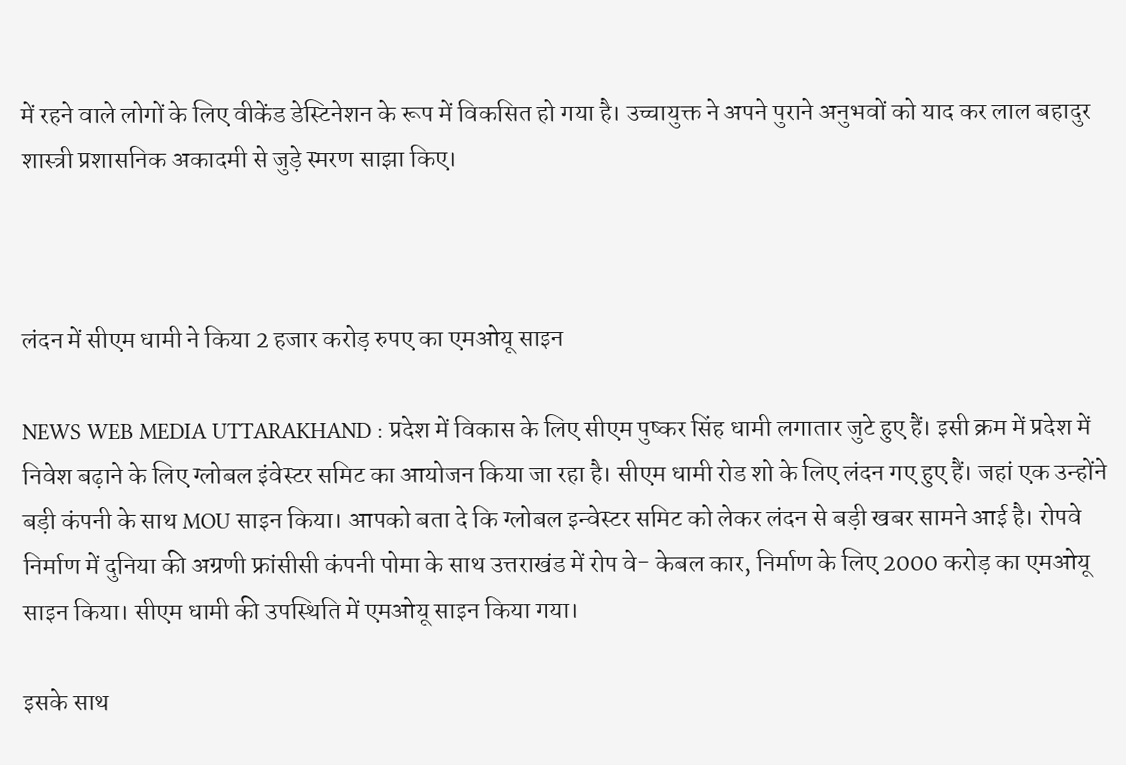में रहने वाले लोगों के लिए वीकेंड डेस्टिनेशन के रूप में विकसित हो गया है। उच्चायुक्त ने अपने पुराने अनुभवों को याद कर लाल बहादुर शास्त्री प्रशासनिक अकादमी से जुड़े स्मरण साझा किए।



लंदन में सीएम धामी ने किया 2 हजार करोड़ रुपए का एमओयू साइन

NEWS WEB MEDIA UTTARAKHAND : प्रदेश में विकास के लिए सीएम पुष्कर सिंह धामी लगातार जुटे हुए हैं। इसी क्रम में प्रदेश में निवेश बढ़ाने के लिए ग्लोबल इंवेस्टर समिट का आयोजन किया जा रहा है। सीएम धामी रोड शो के लिए लंदन गए हुए हैं। जहां एक उन्होंने बड़ी कंपनी के साथ MOU साइन किया। आपको बता दे कि ग्लोबल इन्वेस्टर समिट को लेकर लंदन से बड़ी खबर सामने आई है। रोपवे निर्माण में दुनिया की अग्रणी फ्रांसीसी कंपनी पोमा के साथ उत्तराखंड में रोप वे- केबल कार, निर्माण के लिए 2000 करोड़ का एमओयू साइन किया। सीएम धामी की उपस्थिति में एमओयू साइन किया गया।

इसके साथ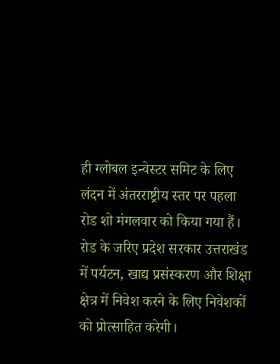ही ग्लोबल इन्वेस्टर समिट के लिए लंदन में अंतरराष्ट्रीय स्तर पर पहला रोड शो मंगलवार को किया गया हैं। रोड के जरिए प्रदेश सरकार उत्तराखंड में पर्यटन, खाद्य प्रसंस्करण और शिक्षा क्षेत्र में निवेश करने के लिए निवेशकों को प्रोत्साहित करेगी।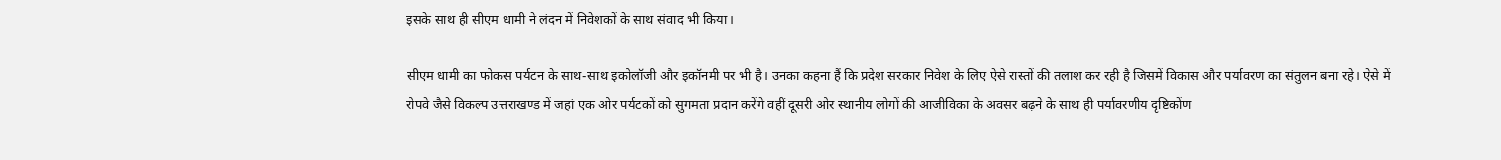इसके साथ ही सीएम धामी ने लंदन में निवेशकों के साथ संवाद भी किया।

सीएम धामी का फोकस पर्यटन के साथ-साथ इकोलॉजी और इकॉनमी पर भी है। उनका कहना हैं कि प्रदेश सरकार निवेश के लिए ऐसे रास्तों की तलाश कर रही है जिसमें विकास और पर्यावरण का संतुलन बना रहे। ऐसे में रोपवे जैसे विकल्प उत्तराखण्ड में जहां एक ओर पर्यटकों को सुगमता प्रदान करेंगे वहीं दूसरी ओर स्थानीय लोगों की आजीविका के अवसर बढ़ने के साथ ही पर्यावरणीय दृष्टिकोंण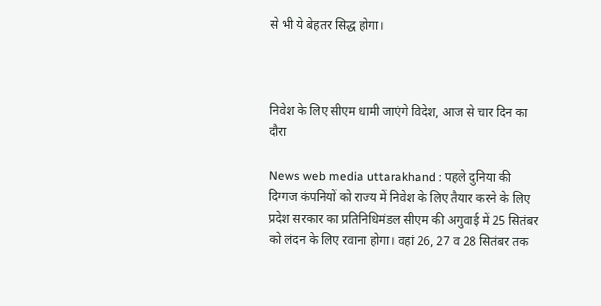से भी ये बेहतर सिद्ध होगा।



निवेश के लिए सीएम धामी जाएंगे विदेश, आज से चार दिन का दौरा

News web media uttarakhand : पहले दुनिया की दिग्गज कंपनियों को राज्य में निवेश के लिए तैयार करने के लिए प्रदेश सरकार का प्रतिनिधिमंडल सीएम की अगुवाई में 25 सितंबर को लंदन के लिए रवाना होगा। वहां 26, 27 व 28 सितंबर तक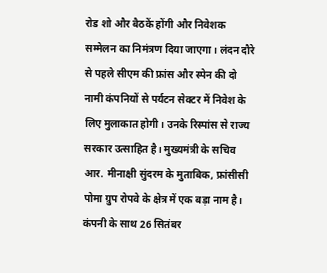रोड शो और बैठकें होंगी और निवेशक सम्मेलन का निमंत्रण दिया जाएगा। लंदन दौरे से पहले सीएम की फ्रांस और स्पेन की दो नामी कंपनियों से पर्यटन सेक्टर में निवेश के लिए मुलाकात होगी। उनके रिस्पांस से राज्य सरकार उत्साहित है। मुख्यमंत्री के सचिव आर. मीनाक्षी सुंदरम के मुताबिक, फ्रांसीसी पोमा ग्रुप रोपवे के क्षेत्र में एक बड़ा नाम है। कंपनी के साथ 26 सितंबर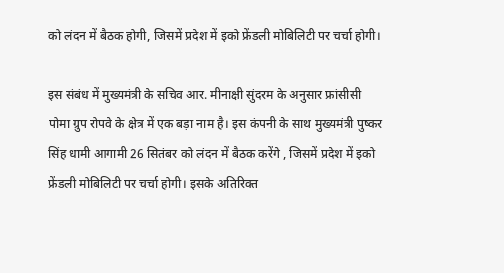को लंदन में बैठक होगी, जिसमें प्रदेश में इको फ्रेंडली मोबिलिटी पर चर्चा होगी।

इस संबंध में मुख्यमंत्री के सचिव आर. मीनाक्षी सुंदरम के अनुसार फ्रांसीसी पोमा ग्रुप रोपवे के क्षेत्र में एक बड़ा नाम है। इस कंपनी के साथ मुख्यमंत्री पुष्कर सिंह धामी आगामी 26 सितंबर को लंदन में बैठक करेंगे , जिसमें प्रदेश में इको फ्रेंडली मोबिलिटी पर चर्चा होगी। इसके अतिरिक्त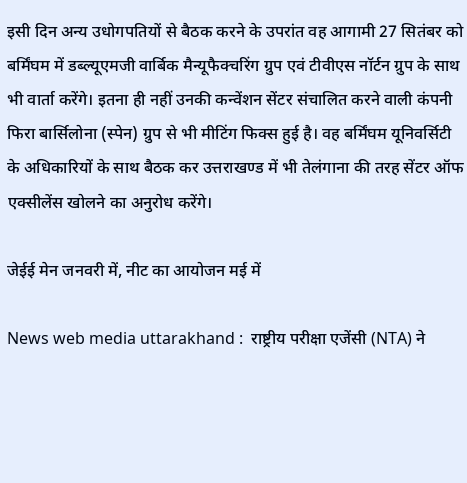इसी दिन अन्य उधोगपतियों से बैठक करने के उपरांत वह आगामी 27 सितंबर को बर्मिंघम में डब्ल्यूएमजी वार्बिक मैन्यूफैक्चरिंग ग्रुप एवं टीवीएस नॉर्टन ग्रुप के साथ भी वार्ता करेंगे। इतना ही नहीं उनकी कन्वेंशन सेंटर संचालित करने वाली कंपनी फिरा बार्सिलोना (स्पेन) ग्रुप से भी मीटिंग फिक्स हुई है। वह बर्मिंघम यूनिवर्सिटी के अधिकारियों के साथ बैठक कर उत्तराखण्ड में भी तेलंगाना की तरह सेंटर ऑफ एक्सीलेंस खोलने का अनुरोध करेंगे।

जेईई मेन जनवरी में, नीट का आयोजन मई में

News web media uttarakhand :  राष्ट्रीय परीक्षा एजेंसी (NTA) ने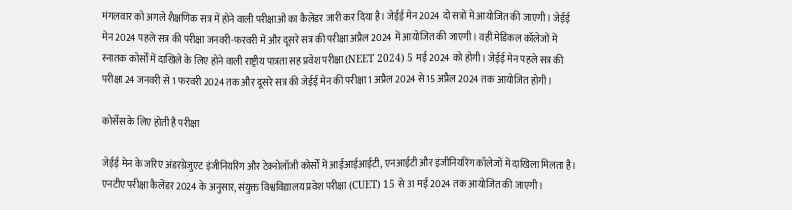मंगलवार को अगले शैक्षणिक सत्र में होने वाली परीक्षाओं का कैलेंडर जारी कर दिया है। जेईई मेन 2024 दो सत्रों में आयोजित की जाएगी। जेईई मेन 2024 पहले सत्र की परीक्षा जनवरी-फरवरी में और दूसरे सत्र की परीक्षा अप्रैल 2024 में आयोजित की जाएगी। वहीं मेडिकल कॉलेजों में स्नातक कोर्सों में दाखिले के लिए होने वाली राष्ट्रीय पात्रता सह प्रवेश परीक्षा (NEET 2024) 5 मई 2024 को होगी। जेईई मेन पहले सत्र की परीक्षा 24 जनवरी से 1 फरवरी 2024 तक और दूसरे सत्र की जेईई मेन की परीक्षा 1 अप्रैल 2024 से 15 अप्रैल 2024 तक आयोजित होगी।

कोर्सेस के लिए होती है परीक्षा

जेईई मेन के जरिए अंडरग्रेजुएट इंजीनियरिंग और टेक्नोलॉजी कोर्सों में आईआईआईटी, एनआईटी और इंजीनियरिंग कॉलेजों में दाखिला मिलता है। एनटीए परीक्षा कैलेंडर 2024 के अनुसार, संयुक्त विश्वविद्यालय प्रवेश परीक्षा (CUET) 15 से 31 मई 2024 तक आयोजित की जाएगी।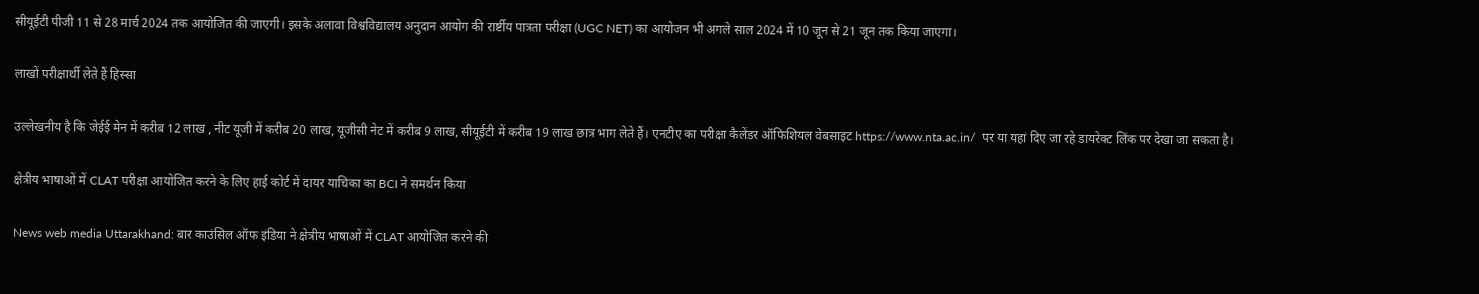सीयूईटी पीजी 11 से 28 मार्च 2024 तक आयोजित की जाएगी। इसके अलावा विश्वविद्यालय अनुदान आयोग की रार्ष्टीय पात्रता परीक्षा (UGC NET) का आयोजन भी अगले साल 2024 में 10 जून से 21 जून तक किया जाएगा।

लाखों परीक्षार्थी लेते हैं हिस्सा

उल्लेखनीय है कि जेईई मेन में करीब 12 लाख , नीट यूजी में करीब 20 लाख, यूजीसी नेट में करीब 9 लाख, सीयूईटी में करीब 19 लाख छात्र भाग लेते हैं। एनटीए का परीक्षा कैलेंडर ऑफिशियल वेबसाइट https://www.nta.ac.in/  पर या यहां दिए जा रहे डायरेक्ट लिंक पर देखा जा सकता है।

क्षेत्रीय भाषाओं में CLAT परीक्षा आयोजित करने के लिए हाई कोर्ट में दायर याचिका का BCI ने समर्थन किया

News web media Uttarakhand: बार काउंसिल ऑफ इंडिया ने क्षेत्रीय भाषाओं में CLAT आयोजित करने की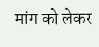मांग को लेकर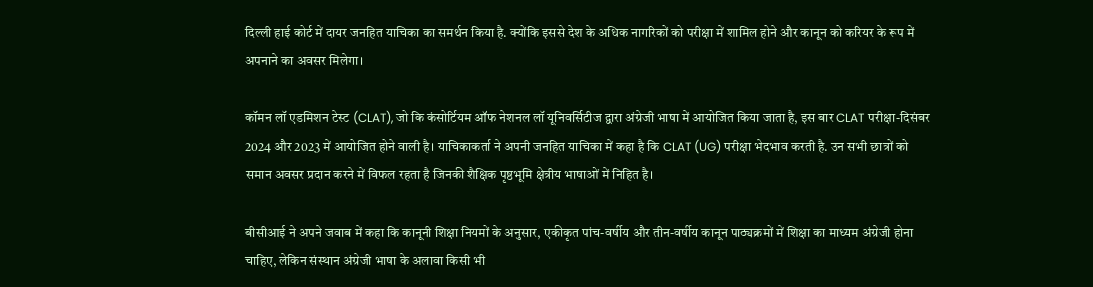दिल्ली हाई कोर्ट में दायर जनहित याचिका का समर्थन किया है. क्योंकि इससे देश के अधिक नागरिकों को परीक्षा में शामिल होने और कानून को करियर के रूप में अपनाने का अवसर मिलेगा।

कॉमन लॉ एडमिशन टेस्ट (CLAT), जो कि कंसोर्टियम ऑफ नेशनल लॉ यूनिवर्सिटीज द्वारा अंग्रेजी भाषा में आयोजित किया जाता है, इस बार CLAT परीक्षा-दिसंबर 2024 और 2023 में आयोजित होने वाली है। याचिकाकर्ता ने अपनी जनहित याचिका में कहा है कि CLAT (UG) परीक्षा भेदभाव करती है. उन सभी छात्रों को समान अवसर प्रदान करने में विफल रहता है जिनकी शैक्षिक पृष्ठभूमि क्षेत्रीय भाषाओं में निहित है।

बीसीआई ने अपने जवाब में कहा कि कानूनी शिक्षा नियमों के अनुसार, एकीकृत पांच-वर्षीय और तीन-वर्षीय कानून पाठ्यक्रमों में शिक्षा का माध्यम अंग्रेजी होना चाहिए, लेकिन संस्थान अंग्रेजी भाषा के अलावा किसी भी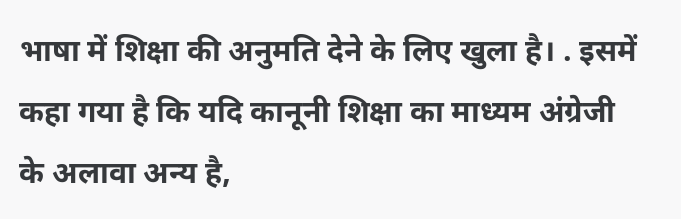भाषा में शिक्षा की अनुमति देने के लिए खुला है। . इसमें कहा गया है कि यदि कानूनी शिक्षा का माध्यम अंग्रेजी के अलावा अन्य है,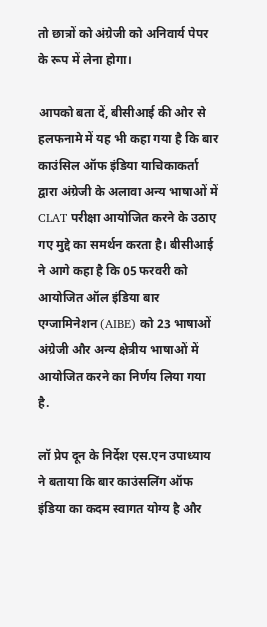तो छात्रों को अंग्रेजी को अनिवार्य पेपर के रूप में लेना होगा।

आपको बता दें, बीसीआई की ओर से हलफनामे में यह भी कहा गया है कि बार काउंसिल ऑफ इंडिया याचिकाकर्ता द्वारा अंग्रेजी के अलावा अन्य भाषाओं में CLAT परीक्षा आयोजित करने के उठाए गए मुद्दे का समर्थन करता है। बीसीआई ने आगे कहा है कि 05 फरवरी को आयोजित ऑल इंडिया बार एग्जामिनेशन (AIBE) को 23 भाषाओं अंग्रेजी और अन्य क्षेत्रीय भाषाओं में आयोजित करने का निर्णय लिया गया है.

लॉ प्रेप दून के निर्देश एस.एन उपाध्याय ने बताया कि बार काउंसलिंग ऑफ इंडिया का कदम स्वागत योग्य है और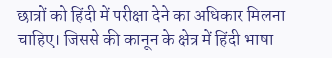छात्रों को हिंदी में परीक्षा देने का अधिकार मिलना चाहिए। जिससे की कानून के क्षेत्र में हिंदी भाषा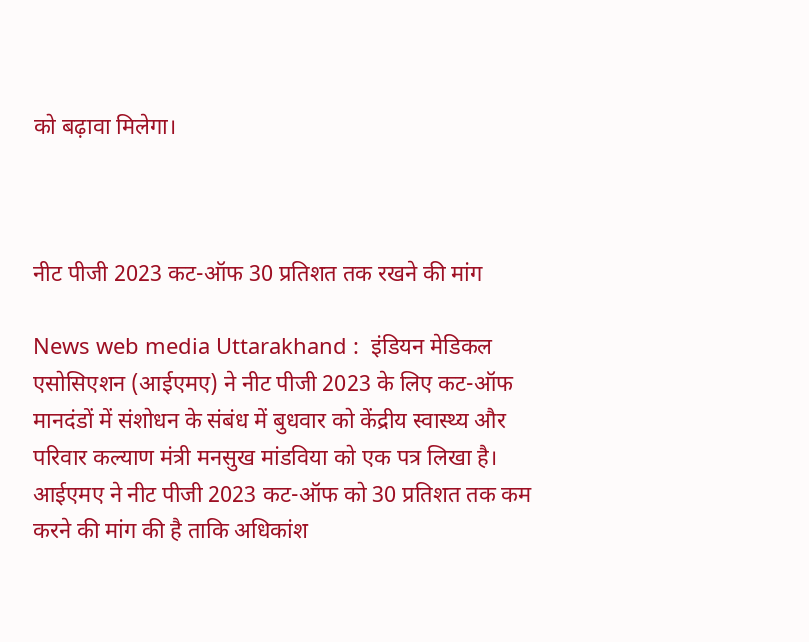को बढ़ावा मिलेगा।



नीट पीजी 2023 कट-ऑफ 30 प्रतिशत तक रखने की मांग

News web media Uttarakhand :  इंडियन मेडिकल एसोसिएशन (आईएमए) ने नीट पीजी 2023 के लिए कट-ऑफ मानदंडों में संशोधन के संबंध में बुधवार को केंद्रीय स्वास्थ्य और परिवार कल्याण मंत्री मनसुख मांडविया को एक पत्र लिखा है। आईएमए ने नीट पीजी 2023 कट-ऑफ को 30 प्रतिशत तक कम करने की मांग की है ताकि अधिकांश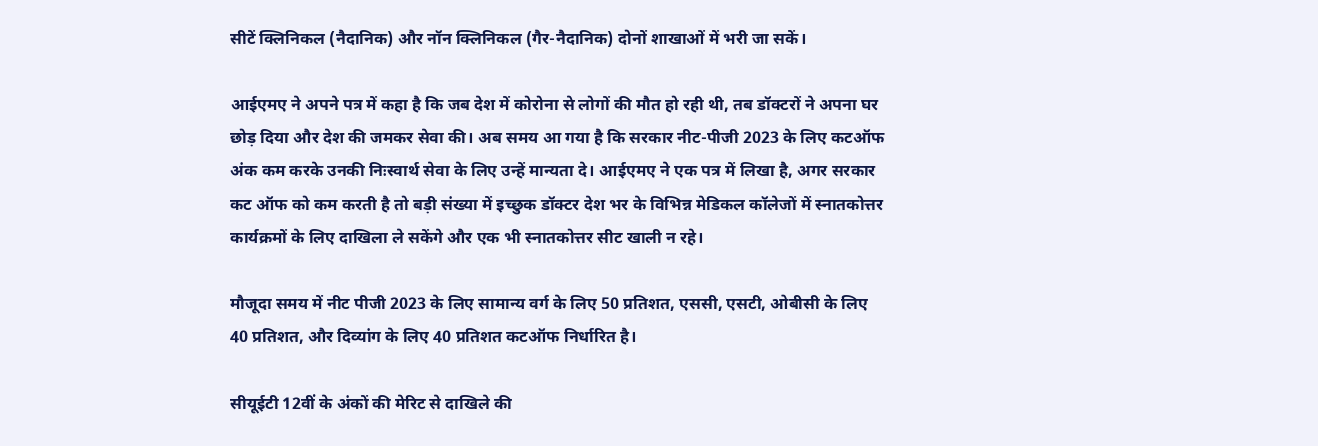सीटें क्लिनिकल (नैदानिक) और नॉन क्लिनिकल (गैर-नैदानिक) दोनों शाखाओं में भरी जा सकें।

आईएमए ने अपने पत्र में कहा है कि जब देश में कोरोना से लोगों की मौत हो रही थी, तब डॉक्टरों ने अपना घर छोड़ दिया और देश की जमकर सेवा की। अब समय आ गया है कि सरकार नीट-पीजी 2023 के लिए कटऑफ अंक कम करके उनकी निःस्वार्थ सेवा के लिए उन्हें मान्यता दे। आईएमए ने एक पत्र में लिखा है, अगर सरकार कट ऑफ को कम करती है तो बड़ी संख्या में इच्छुक डॉक्टर देश भर के विभिन्न मेडिकल कॉलेजों में स्नातकोत्तर कार्यक्रमों के लिए दाखिला ले सकेंगे और एक भी स्नातकोत्तर सीट खाली न रहे।

मौजूदा समय में नीट पीजी 2023 के लिए सामान्य वर्ग के लिए 50 प्रतिशत, एससी, एसटी, ओबीसी के लिए 40 प्रतिशत, और दिव्यांग के लिए 40 प्रतिशत कटऑफ निर्धारित है।

सीयूईटी 12वीं के अंकों की मेरिट से दाखिले की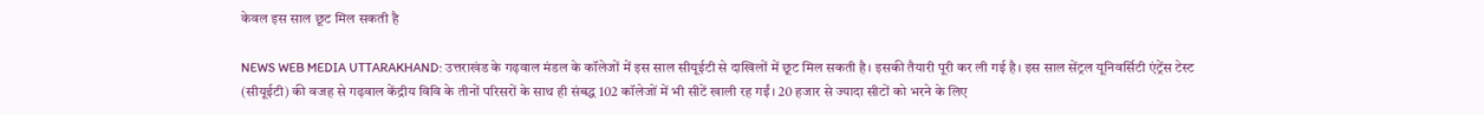केवल इस साल छूट मिल सकती है

NEWS WEB MEDIA UTTARAKHAND: उत्तराखंड के गढ़वाल मंडल के कॉलेजों में इस साल सीयूईटी से दाखिलों में छूट मिल सकती है। इसकी तैयारी पूरी कर ली गई है। इस साल सेंट्रल यूनिवर्सिटी एंट्रेंस टेस्ट (सीयूईटी) की वजह से गढ़वाल केंद्रीय विवि के तीनों परिसरों के साथ ही संबद्ध 102 कॉलेजों में भी सीटें खाली रह गईं। 20 हजार से ज्यादा सीटों को भरने के लिए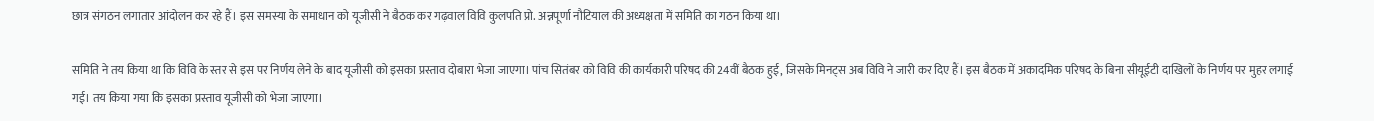छात्र संगठन लगातार आंदोलन कर रहे हैं। इस समस्या के समाधान को यूजीसी ने बैठक कर गढ़वाल विवि कुलपति प्रो. अन्नपूर्णा नौटियाल की अध्यक्षता में समिति का गठन किया था।

समिति ने तय किया था कि विवि के स्तर से इस पर निर्णय लेने के बाद यूजीसी को इसका प्रस्ताव दोबारा भेजा जाएगा। पांच सितंबर को विवि की कार्यकारी परिषद की 24वीं बैठक हुई, जिसके मिनट्स अब विवि ने जारी कर दिए हैं। इस बैठक में अकादमिक परिषद के बिना सीयूईटी दाखिलों के निर्णय पर मुहर लगाई गई। तय किया गया कि इसका प्रस्ताव यूजीसी को भेजा जाएगा।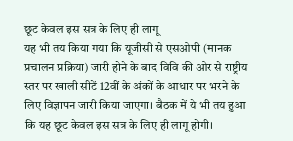छूट केवल इस सत्र के लिए ही लागू
यह भी तय किया गया कि यूजीसी से एसओपी (मानक प्रचालन प्रक्रिया) जारी होने के बाद विवि की ओर से राष्ट्रीय स्तर पर खाली सीटें 12वीं के अंकों के आधार पर भरने के लिए विज्ञापन जारी किया जाएगा। बैठक में ये भी तय हुआ कि यह छूट केवल इस सत्र के लिए ही लागू होगी।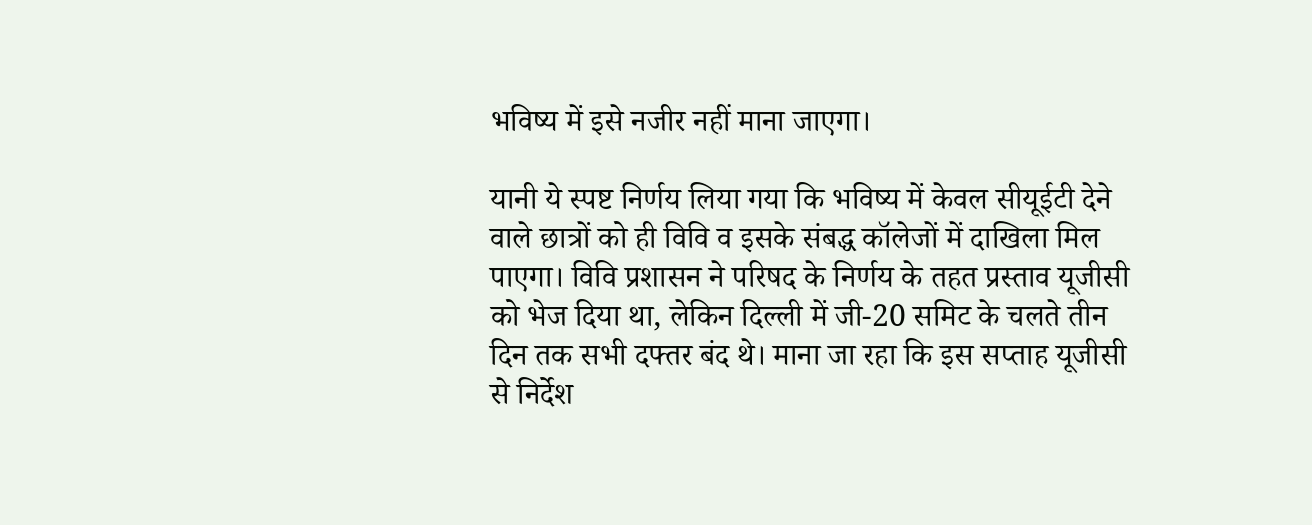भविष्य में इसे नजीर नहीं माना जाएगा।

यानी ये स्पष्ट निर्णय लिया गया कि भविष्य में केवल सीयूईटी देने वाले छात्रों को ही विवि व इसके संबद्ध कॉलेजों में दाखिला मिल पाएगा। विवि प्रशासन ने परिषद के निर्णय के तहत प्रस्ताव यूजीसी को भेज दिया था, लेकिन दिल्ली में जी-20 समिट के चलते तीन दिन तक सभी दफ्तर बंद थे। माना जा रहा कि इस सप्ताह यूजीसी से निर्देश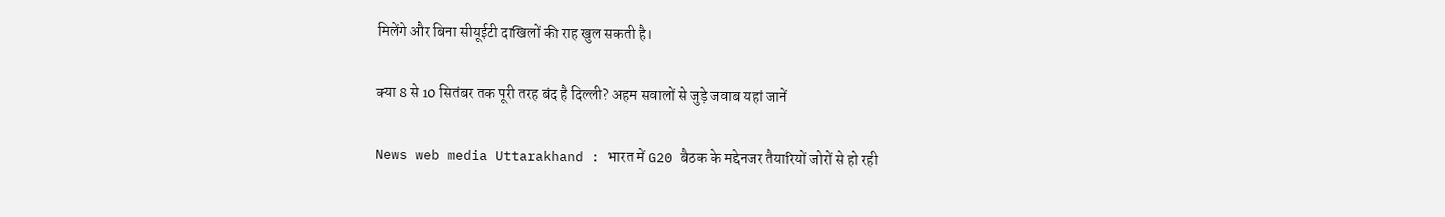मिलेंगे और बिना सीयूईटी दाखिलों की राह खुल सकती है।

क्या 8 से 10 सितंबर तक पूरी तरह बंद है दिल्ली? अहम सवालों से जुड़े जवाब यहां जानें

News web media Uttarakhand : भारत में G20 बैठक के मद्देनजर तैयारियों जोरों से हो रही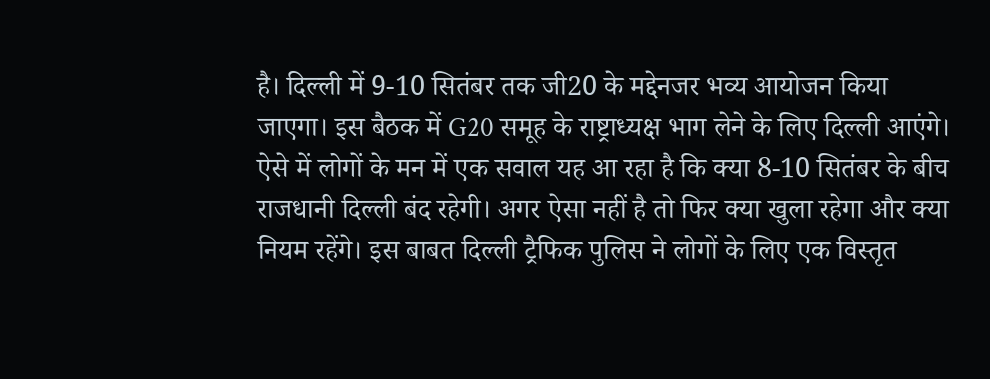है। दिल्ली में 9-10 सितंबर तक जी20 के मद्देनजर भव्य आयोजन किया जाएगा। इस बैठक में G20 समूह के राष्ट्राध्यक्ष भाग लेने के लिए दिल्ली आएंगे। ऐसे में लोगों के मन में एक सवाल यह आ रहा है कि क्या 8-10 सितंबर के बीच राजधानी दिल्ली बंद रहेगी। अगर ऐसा नहीं है तो फिर क्या खुला रहेगा और क्या नियम रहेंगे। इस बाबत दिल्ली ट्रैफिक पुलिस ने लोगों के लिए एक विस्तृत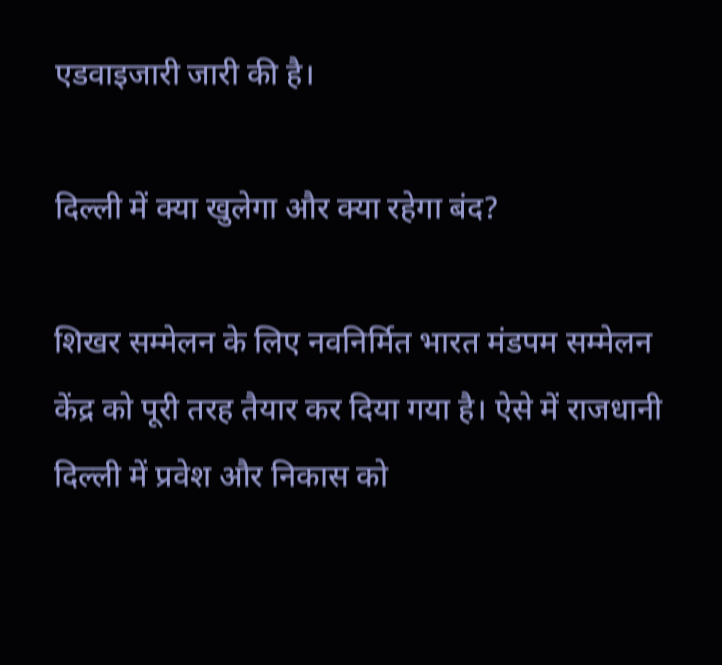एडवाइजारी जारी की है।

दिल्ली में क्या खुलेगा और क्या रहेगा बंद?

शिखर सम्मेलन के लिए नवनिर्मित भारत मंडपम सम्मेलन केंद्र को पूरी तरह तैयार कर दिया गया है। ऐसे में राजधानी दिल्ली में प्रवेश और निकास को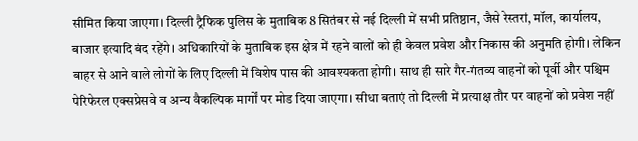सीमित किया जाएगा। दिल्ली ट्रैफिक पुलिस के मुताबिक 8 सितंबर से नई दिल्ली में सभी प्रतिष्ठान, जैसे रेस्तरां, मॉल, कार्यालय, बाजार इत्यादि बंद रहेंगे। अधिकारियों के मुताबिक इस क्षेत्र में रहने वालों को ही केवल प्रवेश और निकास की अनुमति होगी। लेकिन बाहर से आने वाले लोगों के लिए दिल्ली में विशेष पास की आवश्यकता होगी। साथ ही सारे गैर-गंतव्य वाहनों को पूर्वी और पश्चिम पेरिफेरल एक्सप्रेसवे व अन्य वैकल्पिक मार्गों पर मोड दिया जाएगा। सीधा बताएं तो दिल्ली में प्रत्याक्ष तौर पर वाहनों को प्रवेश नहीं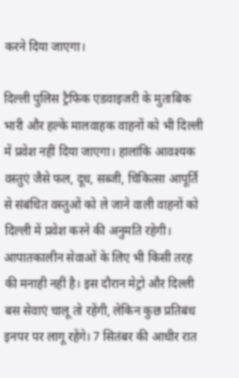करने दिया जाएगा।

दिल्ली पुलिस ट्रैफिक एडवाइजरी के मुताबिक भारी और हल्के मालवाहक वाहनों को भी दिल्ली में प्रवेश नहीं दिया जाएगा। हालांकि आवश्यक वस्तुएं जैसे फल, दूध, सब्जी, चिकित्सा आपूर्ति से संबंधित वस्तुओं को ले जाने वाली वाहनों को दिल्ली में प्रवेश करने की अनुमति रहेगी। आपातकालीन सेवाओं के लिए भी किसी तरह की मनाही नहीं है। इस दौरान मेट्रो और दिल्ली बस सेवाएं चालू तो रहेंगी, लेकिन कुछ प्रतिबंध इनपर पर लागू रहेंगे। 7 सितंबर की आधीर रात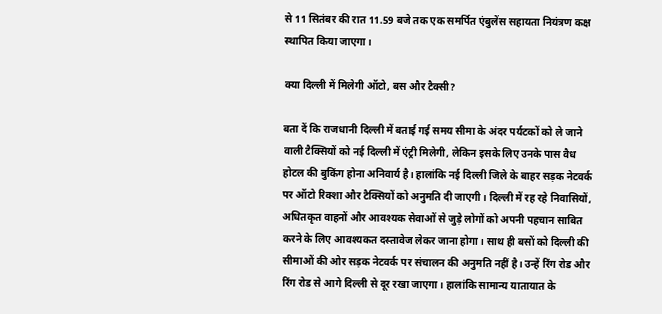से 11 सितंबर की रात 11.59 बजे तक एक समर्पित एंबुलेंस सहायता नियंत्रण कक्ष स्थापित किया जाएगा।

क्या दिल्ली में मिलेगी ऑटो, बस और टैक्सी?

बता दें कि राजधानी दिल्ली में बताई गई समय सीमा के अंदर पर्यटकों को ले जाने वाली टैक्सियों को नई दिल्ली में एंट्री मिलेगी, लेकिन इसके लिए उनके पास वैध होटल की बुकिंग होना अनिवार्य है। हालांकि नई दिल्ली जिले के बाहर सड़क नेटवर्क पर ऑटो रिक्शा और टैक्सियों को अनुमति दी जाएगी। दिल्ली में रह रहे निवासियों, अधितकृत वाहनों और आवश्यक सेवाओं से जुड़े लोगों को अपनी पहचान साबित करने के लिए आवश्यकत दस्तावेज लेकर जाना होगा। साथ ही बसों को दिल्ली की सीमाओं की ओर सड़क नेटवर्क पर संचालन की अनुमति नहीं है। उन्हें रिंग रोड और रिंग रोड से आगे दिल्ली से दूर रखा जाएगा। हालांकि सामान्य यातायात के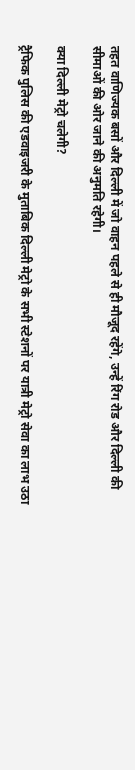तहत वाणिज्यक बसों और दिल्ली में जो वाहन पहले से ही मौजूद रहेंगे, उन्हें रिंग रोड और दिल्ली की सीमाओं की ओर जाने की अनुमति रहेगी।

क्या दिल्ली मेट्रो चलेगी?

ट्रैफिक पुलिस की एडवाइजरी के मुताबिक दिल्ली मेट्रो के सभी स्टेशनों पर यात्री मेट्रो सेवा का लाभ उठा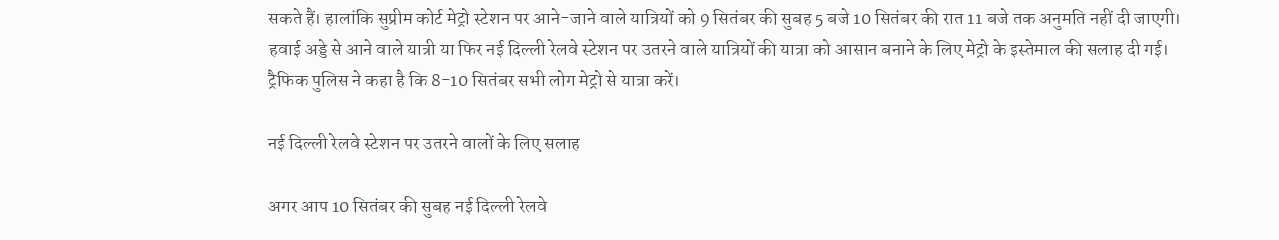सकते हैं। हालांकि सुप्रीम कोर्ट मेट्रो स्टेशन पर आने-जाने वाले यात्रियों को 9 सितंबर की सुबह 5 बजे 10 सितंबर की रात 11 बजे तक अनुमति नहीं दी जाएगी। हवाई अड्डे से आने वाले यात्री या फिर नई दिल्ली रेलवे स्टेशन पर उतरने वाले यात्रियों की यात्रा को आसान बनाने के लिए मेट्रो के इस्तेमाल की सलाह दी गई। ट्रैफिक पुलिस ने कहा है कि 8-10 सितंबर सभी लोग मेट्रो से यात्रा करें।

नई दिल्ली रेलवे स्टेशन पर उतरने वालों के लिए सलाह

अगर आप 10 सितंबर की सुबह नई दिल्ली रेलवे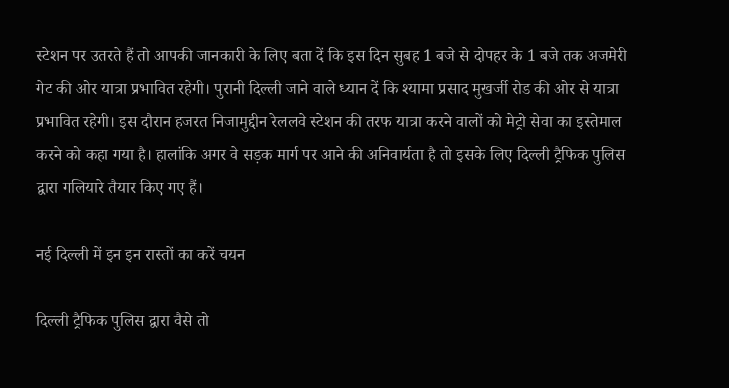स्टेशन पर उतरते हैं तो आपकी जानकारी के लिए बता दें कि इस दिन सुबह 1 बजे से दोपहर के 1 बजे तक अजमेरी गेट की ओर यात्रा प्रभावित रहेगी। पुरानी दिल्ली जाने वाले ध्यान दें कि श्यामा प्रसाद मुखर्जी रोड की ओर से यात्रा प्रभावित रहेगी। इस दौरान हजरत निजामुद्दीन रेललवे स्टेशन की तरफ यात्रा करने वालों को मेट्रो सेवा का इस्तेमाल करने को कहा गया है। हालांकि अगर वे सड़क मार्ग पर आने की अनिवार्यता है तो इसके लिए दिल्ली ट्रैफिक पुलिस द्वारा गलियारे तैयार किए गए हैं।

नई दिल्ली में इन इन रास्तों का करें चयन

दिल्ली ट्रैफिक पुलिस द्वारा वैसे तो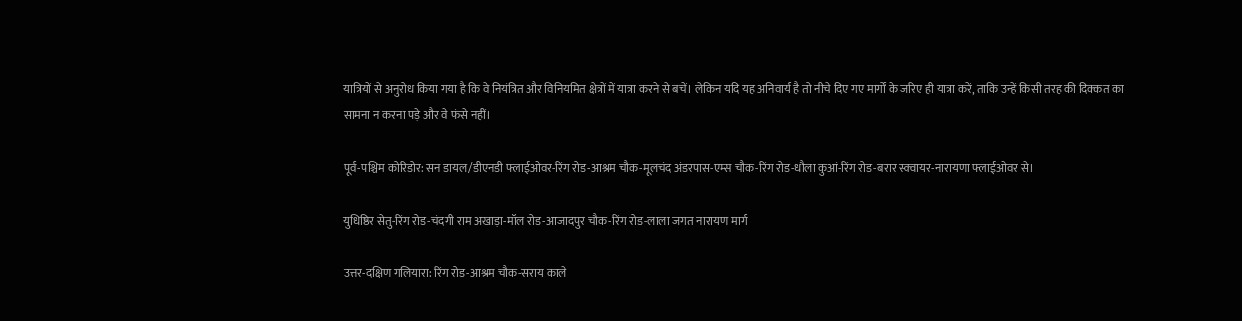यात्रियों से अनुरोध किया गया है कि वे नियंत्रित और विनियमित क्षेत्रों में यात्रा करने से बचें। लेकिन यदि यह अनिवार्य है तो नीचे दिए गए मार्गों के जरिए ही यात्रा करें, ताकि उन्हें किसी तरह की दिक्कत का सामना न करना पड़े और वे फंसे नहीं।

पूर्व-पश्चिम कोरिडोर: सन डायल/डीएनडी फ्लाईओवर-रिंग रोड-आश्रम चौक-मूलचंद अंडरपास-एम्स चौक-रिंग रोड-धौला कुआं-रिंग रोड-बरार स्क्वायर-नारायणा फ्लाईओवर से।

युधिष्ठिर सेतु-रिंग रोड-चंदगी राम अखाड़ा-मॉल रोड-आजादपुर चौक-रिंग रोड-लाला जगत नारायण मार्ग

उत्तर-दक्षिण गलियारा: रिंग रोड-आश्रम चौक-सराय काले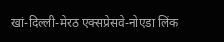खां-दिल्ली-मेरठ एक्सप्रेसवे-नोएडा लिंक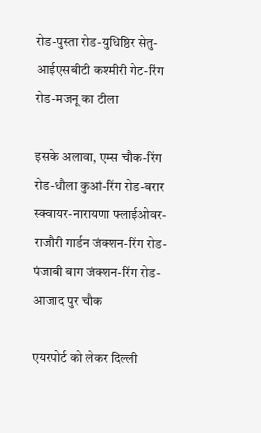रोड-पुस्ता रोड-युधिष्ठिर सेतु-आईएसबीटी कश्मीरी गेट-रिंग रोड-मजनू का टीला

इसके अलावा, एम्स चौक-रिंग रोड-धौला कुआं-रिंग रोड-बरार स्क्वायर-नारायणा फ्लाईओवर-राजौरी गार्डन जंक्शन-रिंग रोड-पंजाबी बाग जंक्शन-रिंग रोड-आजाद पुर चौक

एयरपोर्ट को लेकर दिल्ली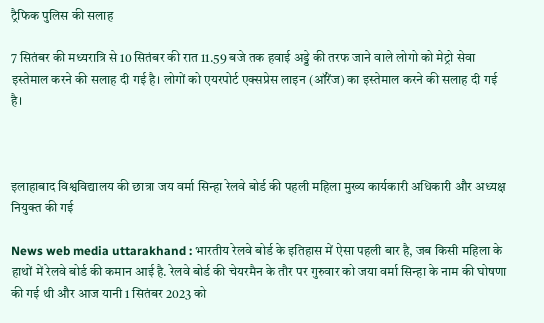ट्रैफिक पुलिस की सलाह

7 सितंबर की मध्यरात्रि से 10 सितंबर की रात 11.59 बजे तक हवाई अड्डे की तरफ जाने वाले लोगो को मेट्रो सेवा इस्तेमाल करने की सलाह दी गई है। लोगों को एयरपोर्ट एक्सप्रेस लाइन (ऑरेंज) का इस्तेमाल करने की सलाह दी गई है।



इलाहाबाद विश्वविद्यालय की छात्रा जय वर्मा सिन्हा रेलवे बोर्ड की पहली महिला मुख्य कार्यकारी अधिकारी और अध्यक्ष नियुक्त की गई

News web media uttarakhand : भारतीय रेलवे बोर्ड के इतिहास में ऐसा पहली बार है, जब किसी महिला के हाथों में रेलवे बोर्ड की कमान आई है. रेलवे बोर्ड की चेयरमैन के तौर पर गुरुवार को जया वर्मा सिन्हा के नाम की घोषणा की गई थी और आज यानी 1 सितंबर 2023 को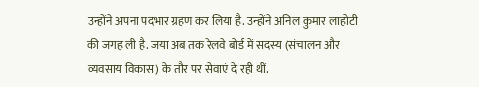उन्‍होंने अपना पदभार ग्रहण कर लिया है. उन्‍होंने अनिल कुमार लाहोटी की जगह ली है. जया अब तक रेलवे बोर्ड में सदस्य (संचालन और व्यवसाय विकास) के तौर पर सेवाएं दे रही थीं.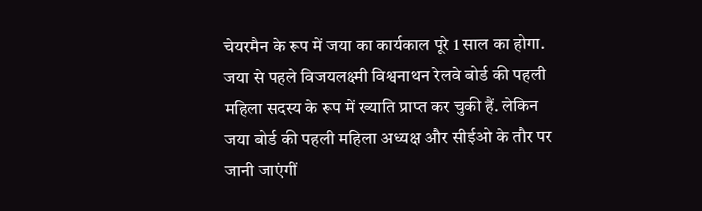चेयरमैन के रूप में जया का कार्यकाल पूरे 1 साल का होगा. जया से पहले विजयलक्ष्मी विश्वनाथन रेलवे बोर्ड की पहली महिला सदस्य के रूप में ख्‍याति प्राप्‍त कर चुकी हैं. लेकिन जया बोर्ड की पहली महिला अध्‍यक्ष और सीईओ के तौर पर जानी जाएंगीं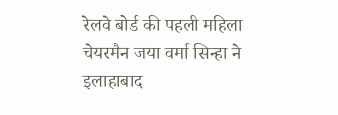रेलवे बोर्ड की पहली महिला चेयरमैन जया वर्मा सिन्‍हा ने इलाहाबाद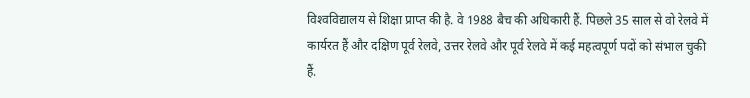विश्‍वविद्यालय से शिक्षा प्राप्‍त की है. वे 1988 बैच की अधिकारी हैं. पिछले 35 साल से वो रेलवे में कार्यरत हैं और दक्षिण पूर्व रेलवे, उत्तर रेलवे और पूर्व रेलवे में कई महत्वपूर्ण पदों को संभाल चुकी हैं.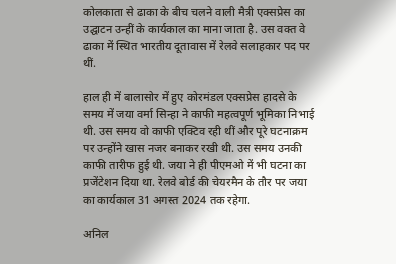कोलकाता से ढाका के बीच चलने वाली मैत्री एक्सप्रेस का उद्घाटन उन्हीं के कार्यकाल का माना जाता है. उस वक्त वे ढाका में स्थित भारतीय दूतावास में रेलवे सलाहकार पद पर थीं.

हाल ही में बालासोर में हुए कोरमंडल एक्सप्रेस हादसे के समय में जया वर्मा सिन्‍हा ने काफी महत्‍वपूर्ण भूमिका निभाई थी. उस समय वो काफी एक्टिव रही थीं और पूरे घटनाक्रम पर उन्‍होंने खास नजर बनाकर रखी थी. उस समय उनकी काफी तारीफ हुई थी. जया ने ही पीएमओ में भी घटना का प्रजेंटेशन दिया था. रेलवे बोर्ड की चेयरमैन के तौर पर जया का कार्यकाल 31 अगस्त 2024 तक रहेगा.

अनिल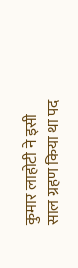कुमार लाहोटी ने इसी साल ग्रहण किया था पद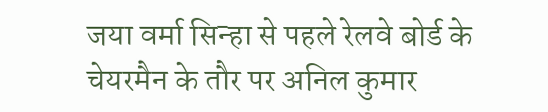जया वर्मा सिन्‍हा से पहले रेलवे बोर्ड के चेयरमैन के तौर पर अनिल कुमार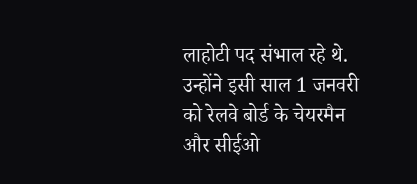लाहोटी पद संभाल रहे थे. उन्‍होंने इसी साल 1 जनवरी को रेलवे बोर्ड के चेयरमैन और सीईओ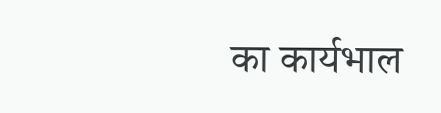का कार्यभाल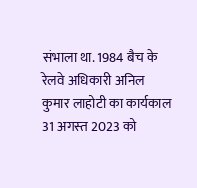संभाला था. 1984 बैच के रेलवे अधिकारी अनिल कुमार लाहोटी का कार्यकाल 31 अगस्‍त 2023 को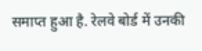समाप्‍त हुआ है. रेलवे बोर्ड में उनकी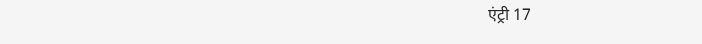एंट्री 17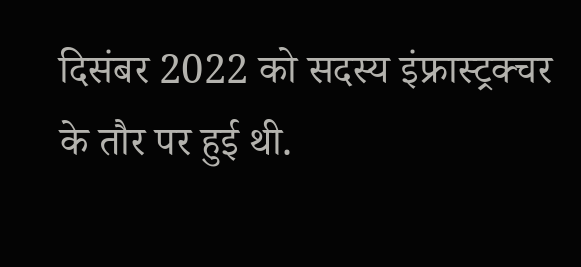दिसंबर 2022 को सदस्य इंफ्रास्ट्रक्चर के तौर पर हुई थी.